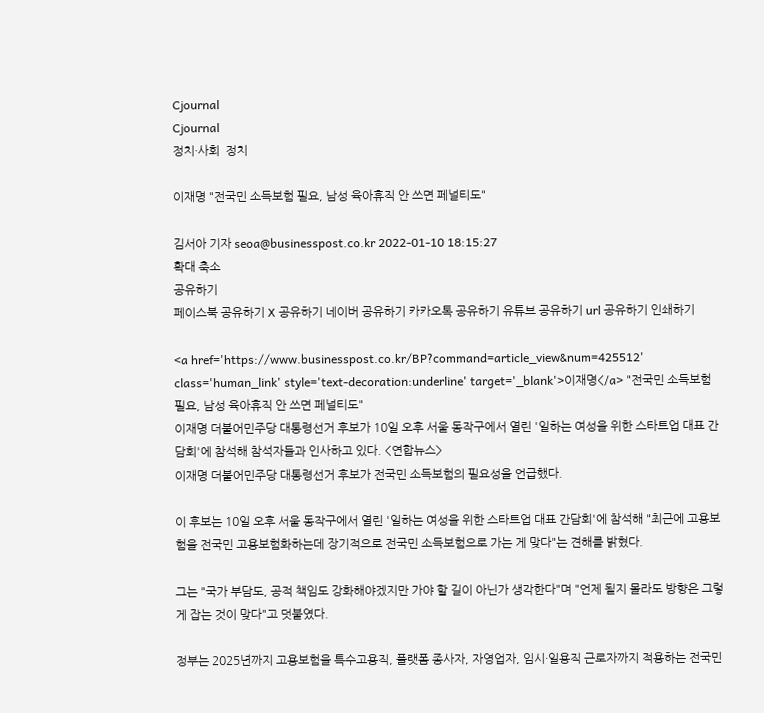Cjournal
Cjournal
정치·사회  정치

이재명 "전국민 소득보험 필요, 남성 육아휴직 안 쓰면 페널티도"

김서아 기자 seoa@businesspost.co.kr 2022-01-10 18:15:27
확대 축소
공유하기
페이스북 공유하기 X 공유하기 네이버 공유하기 카카오톡 공유하기 유튜브 공유하기 url 공유하기 인쇄하기

<a href='https://www.businesspost.co.kr/BP?command=article_view&num=425512' class='human_link' style='text-decoration:underline' target='_blank'>이재명</a> "전국민 소득보험 필요, 남성 육아휴직 안 쓰면 페널티도"
이재명 더불어민주당 대통령선거 후보가 10일 오후 서울 동작구에서 열린 '일하는 여성을 위한 스타트업 대표 간담회'에 참석해 참석자들과 인사하고 있다. <연합뉴스>
이재명 더불어민주당 대통령선거 후보가 전국민 소득보험의 필요성을 언급했다.

이 후보는 10일 오후 서울 동작구에서 열린 '일하는 여성을 위한 스타트업 대표 간담회'에 참석해 "최근에 고용보험을 전국민 고용보험화하는데 장기적으로 전국민 소득보험으로 가는 게 맞다"는 견해를 밝혔다.

그는 "국가 부담도, 공적 책임도 강화해야겠지만 가야 할 길이 아닌가 생각한다"며 "언제 될지 몰라도 방향은 그렇게 잡는 것이 맞다"고 덧붙였다.

정부는 2025년까지 고용보험을 특수고용직, 플랫폼 종사자, 자영업자, 임시·일용직 근로자까지 적용하는 전국민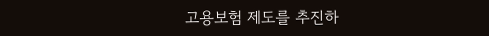고용보험 제도를 추진하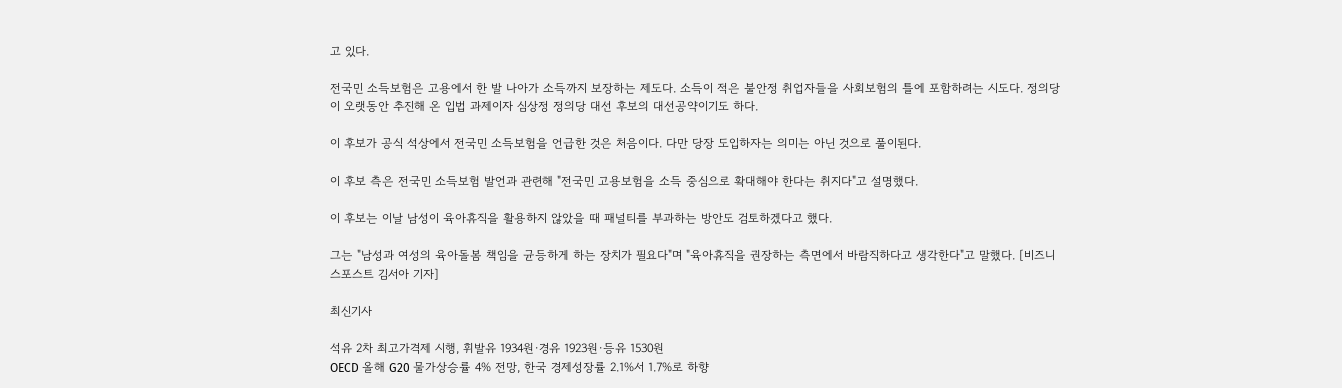고 있다.

전국민 소득보험은 고용에서 한 발 나아가 소득까지 보장하는 제도다. 소득이 적은 불안정 취업자들을 사회보험의 틀에 포함하려는 시도다. 정의당이 오랫동안 추진해 온 입법 과제이자 심상정 정의당 대선 후보의 대선공약이기도 하다.

이 후보가 공식 석상에서 전국민 소득보험을 언급한 것은 처음이다. 다만 당장 도입하자는 의미는 아닌 것으로 풀이된다.

이 후보 측은 전국민 소득보험 발언과 관련해 "전국민 고용보험을 소득 중심으로 확대해야 한다는 취지다"고 설명했다.

이 후보는 이날 남성이 육아휴직을 활용하지 않았을 때 패널티를 부과하는 방안도 검토하겠다고 했다.

그는 "남성과 여성의 육아돌봄 책임을 균등하게 하는 장치가 필요다"며 "육아휴직을 권장하는 측면에서 바람직하다고 생각한다"고 말했다. [비즈니스포스트 김서아 기자]

최신기사

석유 2차 최고가격제 시행, 휘발유 1934원·경유 1923원·등유 1530원
OECD 올해 G20 물가상승률 4% 전망, 한국 경제성장률 2.1%서 1.7%로 하향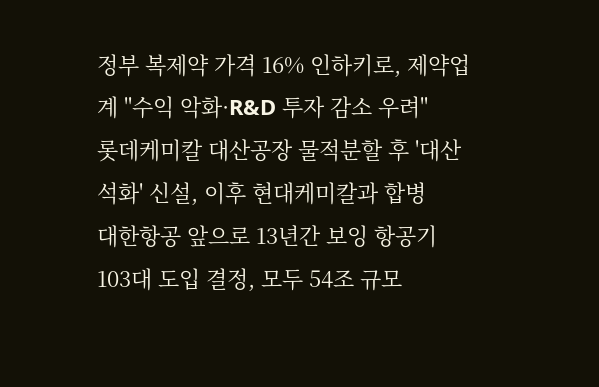정부 복제약 가격 16% 인하키로, 제약업계 "수익 악화·R&D 투자 감소 우려"
롯데케미칼 대산공장 물적분할 후 '대산석화' 신설, 이후 현대케미칼과 합병
대한항공 앞으로 13년간 보잉 항공기 103대 도입 결정, 모두 54조 규모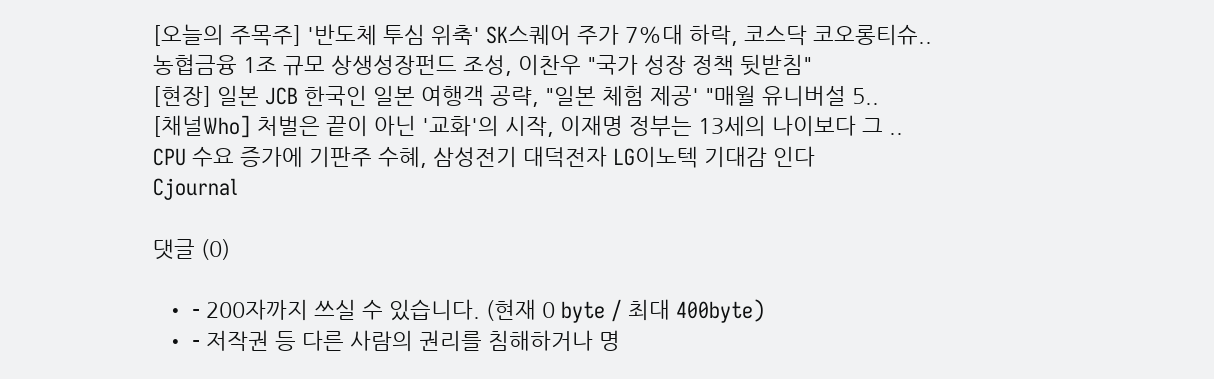[오늘의 주목주] '반도체 투심 위축' SK스퀘어 주가 7%대 하락, 코스닥 코오롱티슈..
농협금융 1조 규모 상생성장펀드 조성, 이찬우 "국가 성장 정책 뒷받침"
[현장] 일본 JCB 한국인 일본 여행객 공략, "일본 체험 제공' "매월 유니버설 5..
[채널Who] 처벌은 끝이 아닌 '교화'의 시작, 이재명 정부는 13세의 나이보다 그 ..
CPU 수요 증가에 기판주 수혜, 삼성전기 대덕전자 LG이노텍 기대감 인다
Cjournal

댓글 (0)

  • - 200자까지 쓰실 수 있습니다. (현재 0 byte / 최대 400byte)
  • - 저작권 등 다른 사람의 권리를 침해하거나 명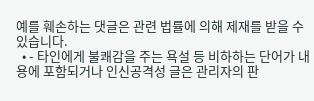예를 훼손하는 댓글은 관련 법률에 의해 제재를 받을 수 있습니다.
  • - 타인에게 불쾌감을 주는 욕설 등 비하하는 단어가 내용에 포함되거나 인신공격성 글은 관리자의 판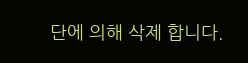단에 의해 삭제 합니다.